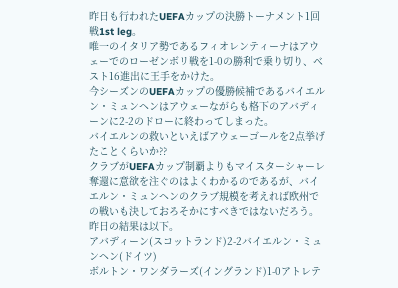昨日も行われたUEFAカップの決勝トーナメント1回戦1st leg。
唯一のイタリア勢であるフィオレンティーナはアウェーでのローゼンボリ戦を1-0の勝利で乗り切り、ベスト16進出に王手をかけた。
今シーズンのUEFAカップの優勝候補であるバイエルン・ミュンヘンはアウェーながらも格下のアバディーンに2-2のドローに終わってしまった。
バイエルンの救いといえばアウェーゴールを2点挙げたことくらいか??
クラブがUEFAカップ制覇よりもマイスターシャーレ奪還に意欲を注ぐのはよくわかるのであるが、バイエルン・ミュンヘンのクラブ規模を考えれば欧州での戦いも決しておろそかにすべきではないだろう。
昨日の結果は以下。
アバディーン(スコットランド)2-2バイエルン・ミュンヘン(ドイツ)
ボルトン・ワンダラーズ(イングランド)1-0アトレテ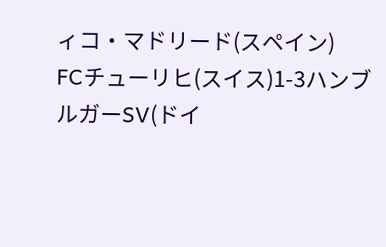ィコ・マドリード(スペイン)
FCチューリヒ(スイス)1-3ハンブルガーSV(ドイ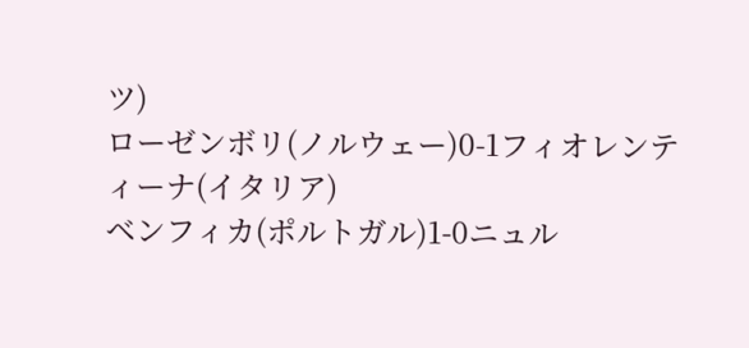ツ)
ローゼンボリ(ノルウェー)0-1フィオレンティーナ(イタリア)
ベンフィカ(ポルトガル)1-0ニュル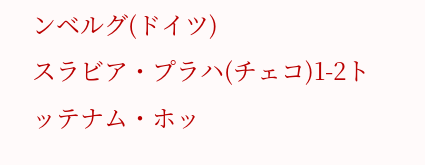ンベルグ(ドイツ)
スラビア・プラハ(チェコ)1-2トッテナム・ホッ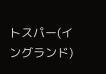トスパー(イングランド)